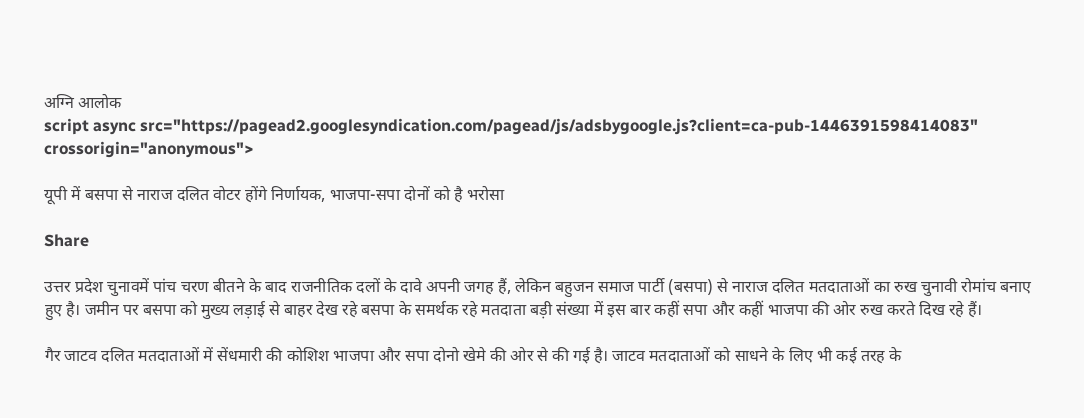अग्नि आलोक
script async src="https://pagead2.googlesyndication.com/pagead/js/adsbygoogle.js?client=ca-pub-1446391598414083" crossorigin="anonymous">

यूपी में बसपा से नाराज दलित वोटर होंगे निर्णायक, भाजपा-सपा दोनों को है भरोसा

Share

उत्तर प्रदेश चुनावमें पांच चरण बीतने के बाद राजनीतिक दलों के दावे अपनी जगह हैं, लेकिन बहुजन समाज पार्टी (बसपा) से नाराज दलित मतदाताओं का रुख चुनावी रोमांच बनाए हुए है। जमीन पर बसपा को मुख्य लड़ाई से बाहर देख रहे बसपा के समर्थक रहे मतदाता बड़ी संख्या में इस बार कहीं सपा और कहीं भाजपा की ओर रुख करते दिख रहे हैं।

गैर जाटव दलित मतदाताओं में सेंधमारी की कोशिश भाजपा और सपा दोनो खेमे की ओर से की गई है। जाटव मतदाताओं को साधने के लिए भी कई तरह के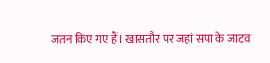जतन किए गए हैं। खासतौर पर जहां सपा के जाटव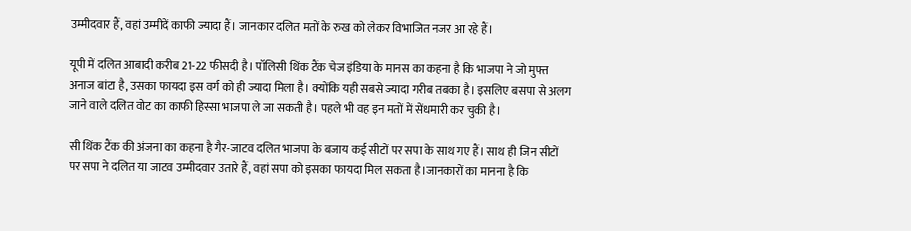उम्मीदवार हैं, वहां उम्मीदें काफी ज्यादा हैं। जानकार दलित मतों के रुख को लेकर विभाजित नजर आ रहे हैं।

यूपी में दलित आबादी करीब 21-22 फीसदी है। पॉलिसी थिंक टैंक चेज इंडिया के मानस का कहना है कि भाजपा ने जो मुफ्त अनाज बांटा है, उसका फायदा इस वर्ग को ही ज्यादा मिला है। क्योंकि यही सबसे ज्यादा गरीब तबका है। इसलिए बसपा से अलग जाने वाले दलित वोट का काफी हिस्सा भाजपा ले जा सकती है। पहले भी वह इन मतों में सेंधमारी कर चुकी है।

सी थिंक टैंक की अंजना का कहना है गैर-जाटव दलित भाजपा के बजाय कई सीटों पर सपा के साथ गए हैं। साथ ही जिन सीटों पर सपा ने दलित या जाटव उम्मीदवार उतारे हैं, वहां सपा को इसका फायदा मिल सकता है।जानकारों का मानना है कि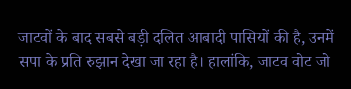जाटवों के बाद सबसे बड़ी दलित आबादी पासियों की है, उनमें सपा के प्रति रुझान देखा जा रहा है। हालांकि, जाटव वोट जो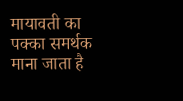मायावती का पक्का समर्थक माना जाता है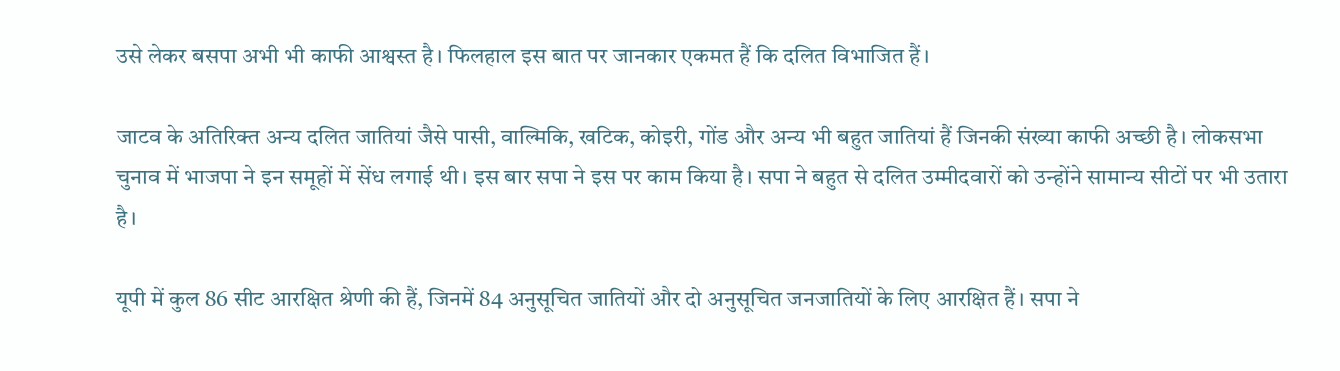उसे लेकर बसपा अभी भी काफी आश्वस्त है। फिलहाल इस बात पर जानकार एकमत हैं कि दलित विभाजित हैं।

जाटव के अतिरिक्त अन्य दलित जातियां जैसे पासी, वाल्मिकि, खटिक, कोइरी, गोंड और अन्य भी बहुत जातियां हैं जिनकी संख्या काफी अच्छी है। लोकसभा चुनाव में भाजपा ने इन समूहों में सेंध लगाई थी। इस बार सपा ने इस पर काम किया है। सपा ने बहुत से दलित उम्मीदवारों को उन्होंने सामान्य सीटों पर भी उतारा है।

यूपी में कुल 86 सीट आरक्षित श्रेणी की हैं, जिनमें 84 अनुसूचित जातियों और दो अनुसूचित जनजातियों के लिए आरक्षित हैं। सपा ने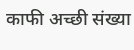काफी अच्छी संख्या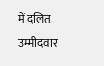में दलित उम्मीदवार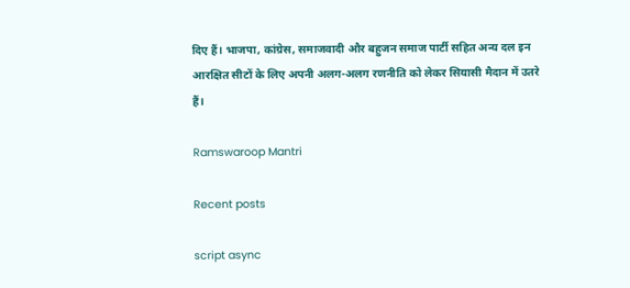दिए हैं। भाजपा, कांग्रेस, समाजवादी और बहुजन समाज पार्टी सहित अन्य दल इन आरक्षित सीटों के लिए अपनी अलग-अलग रणनीति को लेकर सियासी मैदान में उतरे हैं।

Ramswaroop Mantri

Recent posts

script async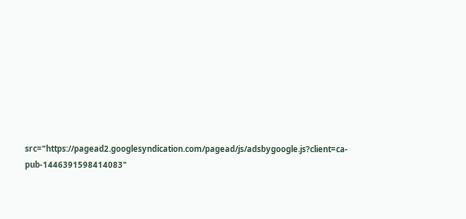src="https://pagead2.googlesyndication.com/pagead/js/adsbygoogle.js?client=ca-pub-1446391598414083"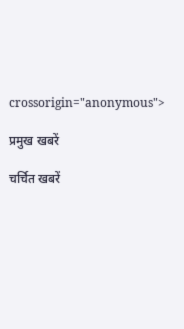crossorigin="anonymous">

प्रमुख खबरें

चर्चित खबरें